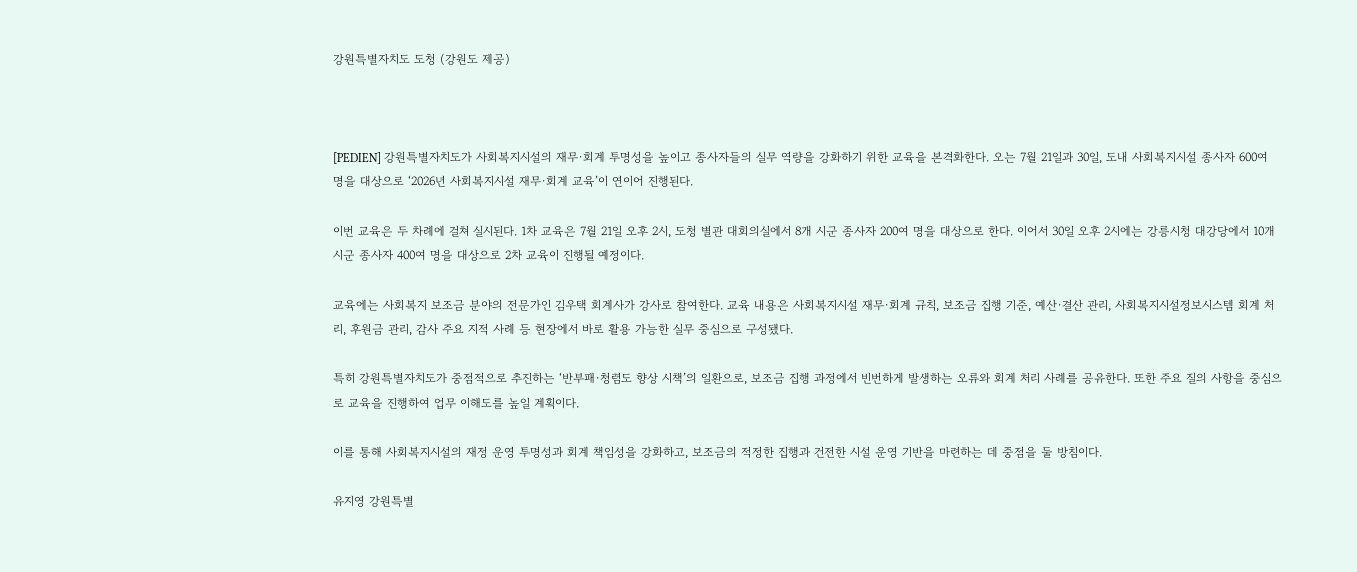강원특별자치도 도청 (강원도 제공)



[PEDIEN] 강원특별자치도가 사회복지시설의 재무·회계 투명성을 높이고 종사자들의 실무 역량을 강화하기 위한 교육을 본격화한다. 오는 7월 21일과 30일, 도내 사회복지시설 종사자 600여 명을 대상으로 ‘2026년 사회복지시설 재무·회계 교육’이 연이어 진행된다.

이번 교육은 두 차례에 걸쳐 실시된다. 1차 교육은 7월 21일 오후 2시, 도청 별관 대회의실에서 8개 시군 종사자 200여 명을 대상으로 한다. 이어서 30일 오후 2시에는 강릉시청 대강당에서 10개 시군 종사자 400여 명을 대상으로 2차 교육이 진행될 예정이다.

교육에는 사회복지 보조금 분야의 전문가인 김우택 회계사가 강사로 참여한다. 교육 내용은 사회복지시설 재무·회계 규칙, 보조금 집행 기준, 예산·결산 관리, 사회복지시설정보시스템 회계 처리, 후원금 관리, 감사 주요 지적 사례 등 현장에서 바로 활용 가능한 실무 중심으로 구성됐다.

특히 강원특별자치도가 중점적으로 추진하는 ‘반부패·청렴도 향상 시책’의 일환으로, 보조금 집행 과정에서 빈번하게 발생하는 오류와 회계 처리 사례를 공유한다. 또한 주요 질의 사항을 중심으로 교육을 진행하여 업무 이해도를 높일 계획이다.

이를 통해 사회복지시설의 재정 운영 투명성과 회계 책임성을 강화하고, 보조금의 적정한 집행과 건전한 시설 운영 기반을 마련하는 데 중점을 둘 방침이다.

유지영 강원특별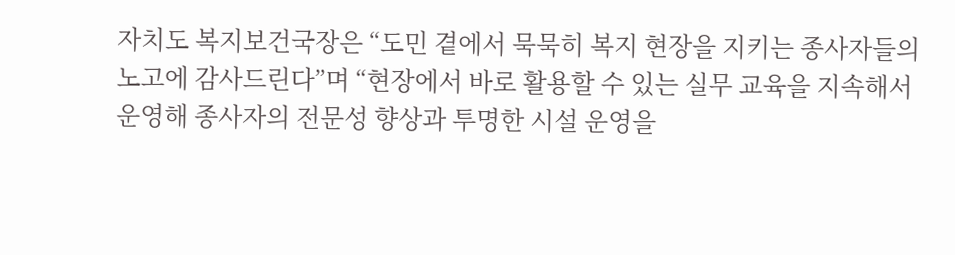자치도 복지보건국장은 “도민 곁에서 묵묵히 복지 현장을 지키는 종사자들의 노고에 감사드린다”며 “현장에서 바로 활용할 수 있는 실무 교육을 지속해서 운영해 종사자의 전문성 향상과 투명한 시설 운영을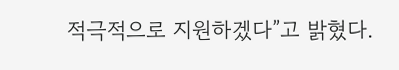적극적으로 지원하겠다”고 밝혔다.